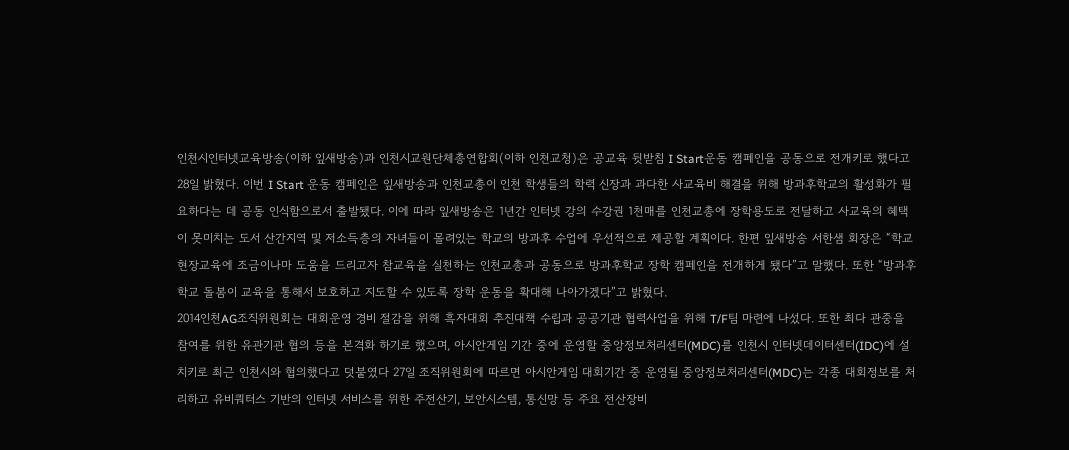인천시인터넷교육방송(이하 잎새방송)과 인천시교원단체총연합회(이하 인천교청)은 공교육 뒷받침 I Start운동 캠페인을 공동으로 전개키로 했다고 28일 밝혔다. 이번 I Start 운동 캠페인은 잎새방송과 인천교총이 인천 학생들의 학력 신장과 과다한 사교육비 해결을 위해 방과후학교의 활성화가 필요하다는 데 공동 인식함으로서 출발됐다. 이에 따라 잎새방송은 1년간 인터넷 강의 수강권 1천매를 인천교총에 장학용도로 전달하고 사교육의 혜택이 못미치는 도서 산간지역 및 저소득층의 자녀들이 몰려있는 학교의 방과후 수업에 우선적으로 제공할 계획이다. 한편 잎새방송 서한샘 회장은 “학교 현장교육에 조금이나마 도움을 드리고자 참교육을 실천하는 인천교총과 공동으로 방과후학교 장학 캠페인을 전개하게 됐다”고 말했다. 또한 “방과후학교 돌봄이 교육을 통해서 보호하고 지도할 수 있도록 장학 운동을 확대해 나아가겠다”고 밝혔다.
2014인천AG조직위원회는 대회운영 경비 절감을 위해 흑자대회 추진대책 수립과 공공기관 협력사업을 위해 T/F팀 마련에 나섰다. 또한 최다 관중을 참여를 위한 유관기관 협의 등을 본격화 하기로 했으며, 아시안게임 기간 중에 운영할 중앙정보처리센터(MDC)를 인천시 인터넷데이터센터(IDC)에 설치키로 최근 인천시와 협의했다고 덧붙였다 27일 조직위원회에 따르면 아시안게임 대회기간 중 운영될 중앙정보처리센터(MDC)는 각종 대회정보를 처리하고 유비쿼터스 기반의 인터넷 서비스를 위한 주전산기, 보안시스템, 통신망 등 주요 전산장비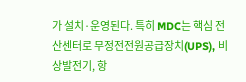가 설치·운영된다. 특히 MDC는 핵심 전산센터로 무정전전원공급장치(UPS), 비상발전기, 항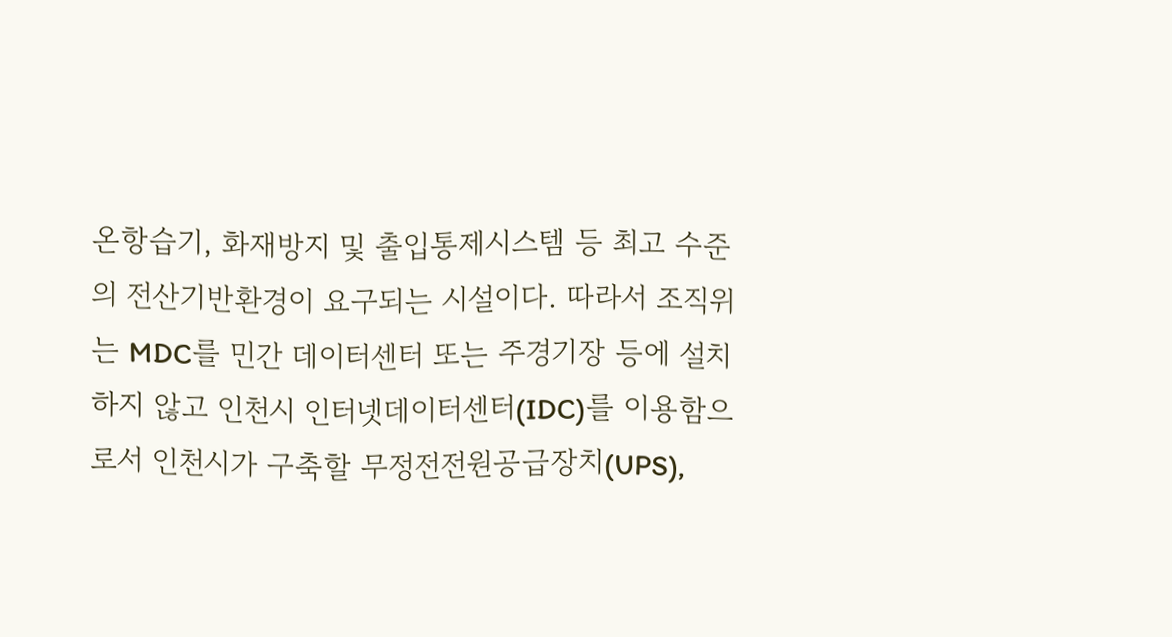온항습기, 화재방지 및 출입통제시스템 등 최고 수준의 전산기반환경이 요구되는 시설이다. 따라서 조직위는 MDC를 민간 데이터센터 또는 주경기장 등에 설치하지 않고 인천시 인터넷데이터센터(IDC)를 이용함으로서 인천시가 구축할 무정전전원공급장치(UPS),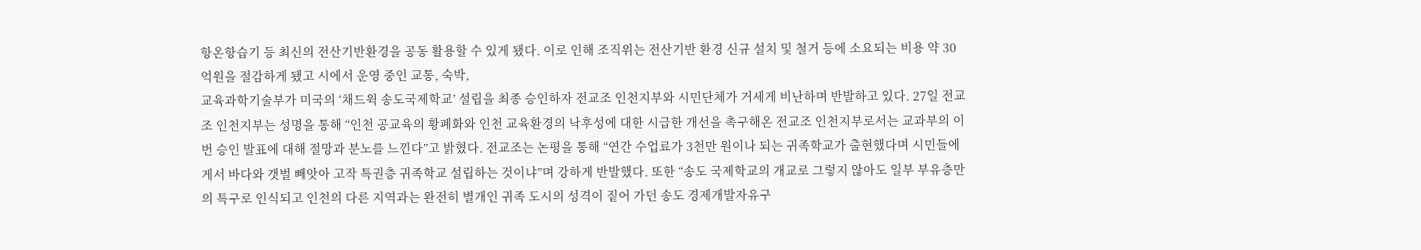항온항습기 등 최신의 전산기반환경을 공동 활용할 수 있게 됐다. 이로 인해 조직위는 전산기반 환경 신규 설치 및 철거 등에 소요되는 비용 약 30억원을 절감하게 됐고 시에서 운영 중인 교통, 숙박,
교육과학기술부가 미국의 ‘채드윅 송도국제학교’ 설립을 최종 승인하자 전교조 인천지부와 시민단체가 거세게 비난하며 반발하고 있다. 27일 전교조 인천지부는 성명을 통해 “인천 공교육의 황폐화와 인천 교육환경의 낙후성에 대한 시급한 개선을 촉구해온 전교조 인천지부로서는 교과부의 이번 승인 발표에 대해 절망과 분노를 느낀다”고 밝혔다. 전교조는 논평을 통해 “연간 수업료가 3천만 원이나 되는 귀족학교가 출현했다며 시민들에게서 바다와 갯벌 빼앗아 고작 특권층 귀족학교 설립하는 것이냐”며 강하게 반발했다. 또한 “송도 국제학교의 개교로 그렇지 않아도 일부 부유층만의 특구로 인식되고 인천의 다른 지역과는 완전히 별개인 귀족 도시의 성격이 짙어 가던 송도 경제개발자유구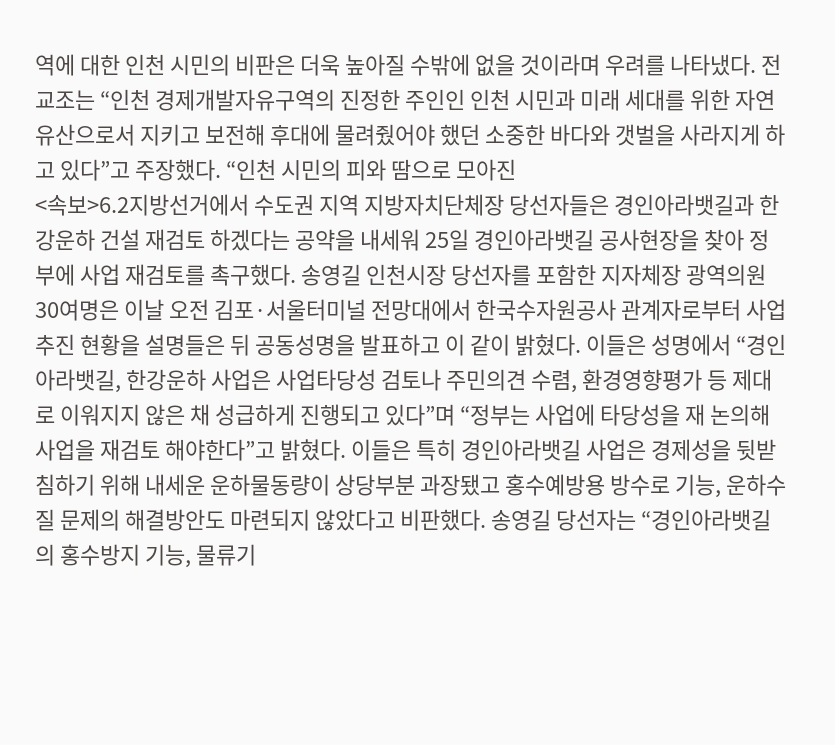역에 대한 인천 시민의 비판은 더욱 높아질 수밖에 없을 것이라며 우려를 나타냈다. 전교조는 “인천 경제개발자유구역의 진정한 주인인 인천 시민과 미래 세대를 위한 자연 유산으로서 지키고 보전해 후대에 물려줬어야 했던 소중한 바다와 갯벌을 사라지게 하고 있다”고 주장했다. “인천 시민의 피와 땀으로 모아진
<속보>6.2지방선거에서 수도권 지역 지방자치단체장 당선자들은 경인아라뱃길과 한강운하 건설 재검토 하겠다는 공약을 내세워 25일 경인아라뱃길 공사현장을 찾아 정부에 사업 재검토를 촉구했다. 송영길 인천시장 당선자를 포함한 지자체장 광역의원 30여명은 이날 오전 김포·서울터미널 전망대에서 한국수자원공사 관계자로부터 사업 추진 현황을 설명들은 뒤 공동성명을 발표하고 이 같이 밝혔다. 이들은 성명에서 “경인아라뱃길, 한강운하 사업은 사업타당성 검토나 주민의견 수렴, 환경영향평가 등 제대로 이워지지 않은 채 성급하게 진행되고 있다”며 “정부는 사업에 타당성을 재 논의해 사업을 재검토 해야한다”고 밝혔다. 이들은 특히 경인아라뱃길 사업은 경제성을 뒷받침하기 위해 내세운 운하물동량이 상당부분 과장됐고 홍수예방용 방수로 기능, 운하수질 문제의 해결방안도 마련되지 않았다고 비판했다. 송영길 당선자는 “경인아라뱃길의 홍수방지 기능, 물류기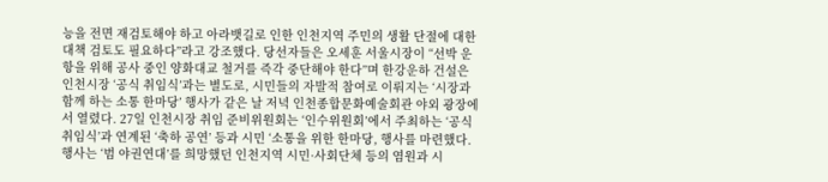능을 전면 재검토해야 하고 아라뱃길로 인한 인천지역 주민의 생활 단절에 대한 대책 검토도 필요하다”라고 강조했다. 당선자들은 오세훈 서울시장이 “선박 운항을 위해 공사 중인 양화대교 철거를 즉각 중단해야 한다”며 한강운하 건설은
인천시장 ‘공식 취임식’과는 별도로, 시민들의 자발적 참여로 이뤄지는 ‘시장과 함께 하는 소통 한마당’ 행사가 같은 날 저녁 인천종합문화예술회관 야외 광장에서 열렸다. 27일 인천시장 취임 준비위원회는 ‘인수위원회’에서 주최하는 ‘공식 취임식’과 연계된 ‘축하 공연’ 등과 시민 ‘소통을 위한 한마당, 행사를 마련했다. 행사는 ‘범 야권연대’를 희망했던 인천지역 시민·사회단체 등의 염원과 시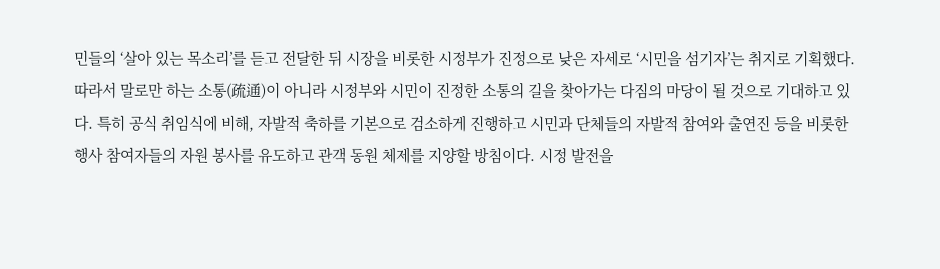민들의 ‘살아 있는 목소리’를 듣고 전달한 뒤 시장을 비롯한 시정부가 진정으로 낮은 자세로 ‘시민을 섬기자’는 취지로 기획했다. 따라서 말로만 하는 소통(疏通)이 아니라 시정부와 시민이 진정한 소통의 길을 찾아가는 다짐의 마당이 될 것으로 기대하고 있다. 특히 공식 취임식에 비해, 자발적 축하를 기본으로 검소하게 진행하고 시민과 단체들의 자발적 참여와 출연진 등을 비롯한 행사 참여자들의 자원 봉사를 유도하고 관객 동원 체제를 지양할 방침이다. 시정 발전을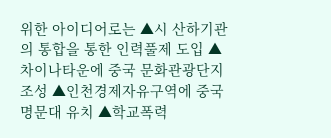위한 아이디어로는 ▲시 산하기관의 통합을 통한 인력풀제 도입 ▲차이나타운에 중국 문화관광단지 조성 ▲인천경제자유구역에 중국 명문대 유치 ▲학교폭력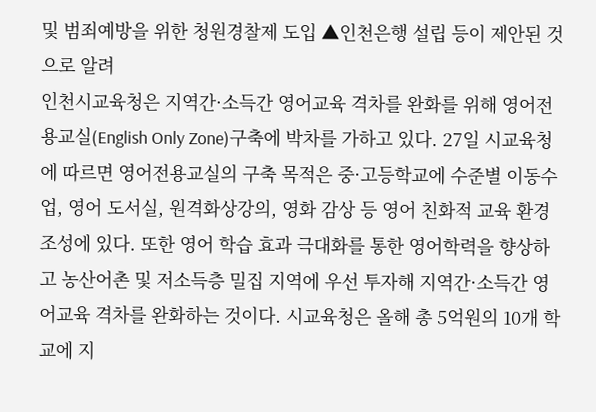및 범죄예방을 위한 청원경찰제 도입 ▲인천은행 설립 등이 제안된 것으로 알려
인천시교육청은 지역간·소득간 영어교육 격차를 완화를 위해 영어전용교실(English Only Zone)구축에 박차를 가하고 있다. 27일 시교육청에 따르면 영어전용교실의 구축 목적은 중·고등학교에 수준별 이동수업, 영어 도서실, 원격화상강의, 영화 감상 등 영어 친화적 교육 환경 조성에 있다. 또한 영어 학습 효과 극대화를 통한 영어학력을 향상하고 농산어촌 및 저소득층 밀집 지역에 우선 투자해 지역간·소득간 영어교육 격차를 완화하는 것이다. 시교육청은 올해 총 5억원의 10개 학교에 지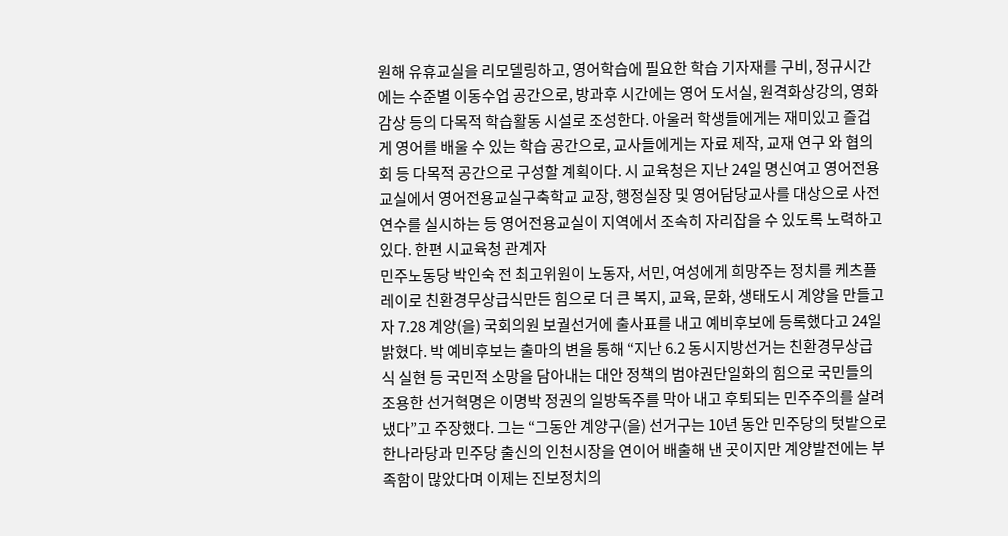원해 유휴교실을 리모델링하고, 영어학습에 필요한 학습 기자재를 구비, 정규시간에는 수준별 이동수업 공간으로, 방과후 시간에는 영어 도서실, 원격화상강의, 영화 감상 등의 다목적 학습활동 시설로 조성한다. 아울러 학생들에게는 재미있고 즐겁게 영어를 배울 수 있는 학습 공간으로, 교사들에게는 자료 제작, 교재 연구 와 협의회 등 다목적 공간으로 구성할 계획이다. 시 교육청은 지난 24일 명신여고 영어전용교실에서 영어전용교실구축학교 교장, 행정실장 및 영어담당교사를 대상으로 사전연수를 실시하는 등 영어전용교실이 지역에서 조속히 자리잡을 수 있도록 노력하고 있다. 한편 시교육청 관계자
민주노동당 박인숙 전 최고위원이 노동자, 서민, 여성에게 희망주는 정치를 케츠플레이로 친환경무상급식만든 힘으로 더 큰 복지, 교육, 문화, 생태도시 계양을 만들고자 7.28 계양(을) 국회의원 보궐선거에 출사표를 내고 예비후보에 등록했다고 24일 밝혔다. 박 예비후보는 출마의 변을 통해 “지난 6.2 동시지방선거는 친환경무상급식 실현 등 국민적 소망을 담아내는 대안 정책의 범야권단일화의 힘으로 국민들의 조용한 선거혁명은 이명박 정권의 일방독주를 막아 내고 후퇴되는 민주주의를 살려냈다”고 주장했다. 그는 “그동안 계양구(을) 선거구는 10년 동안 민주당의 텃밭으로 한나라당과 민주당 출신의 인천시장을 연이어 배출해 낸 곳이지만 계양발전에는 부족함이 많았다며 이제는 진보정치의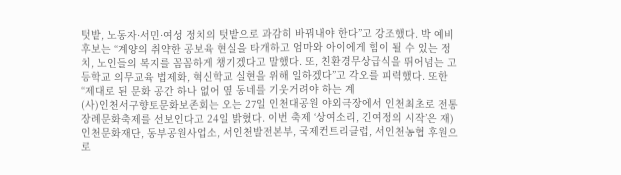텃밭, 노동자·서민·여성 정치의 텃밭으로 과감히 바꿔내야 한다”고 강조했다. 박 예비후보는 “계양의 취약한 공보육 현실을 타개하고 엄마와 아이에게 힘이 될 수 있는 정치, 노인들의 복지를 꼼꼼하게 챙기겠다고 말했다. 또, 친환경무상급식을 뛰어넘는 고등학교 의무교육 법제화, 혁신학교 실현을 위해 일하겠다”고 각오를 피력했다. 또한 “제대로 된 문화 공간 하나 없어 옆 동네를 기웃거려야 하는 계
(사)인천서구향토문화보존회는 오는 27일 인천대공원 야외극장에서 인천최초로 전통장례문화축제를 선보인다고 24일 밝혔다. 이번 축제 ‘상여소리, 긴여정의 시작’은 재)인천문화재단, 동부공원사업소, 서인천발전본부, 국제컨트리클럽, 서인천농협 후원으로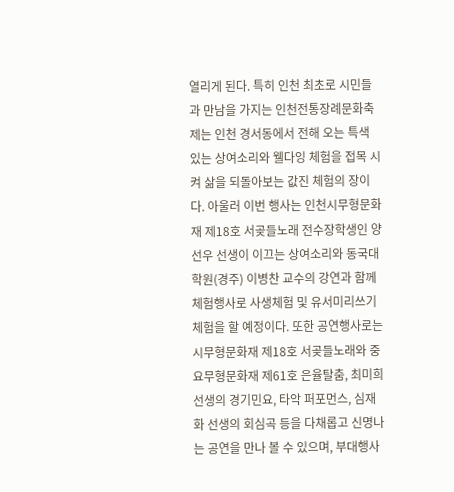열리게 된다. 특히 인천 최초로 시민들과 만남을 가지는 인천전통장례문화축제는 인천 경서동에서 전해 오는 특색 있는 상여소리와 웰다잉 체험을 접목 시켜 삶을 되돌아보는 값진 체험의 장이다. 아울러 이번 행사는 인천시무형문화재 제18호 서곶들노래 전수장학생인 양선우 선생이 이끄는 상여소리와 동국대학원(경주) 이병찬 교수의 강연과 함께 체험행사로 사생체험 및 유서미리쓰기체험을 할 예정이다. 또한 공연행사로는 시무형문화재 제18호 서곶들노래와 중요무형문화재 제61호 은율탈춤, 최미희 선생의 경기민요, 타악 퍼포먼스, 심재화 선생의 회심곡 등을 다채롭고 신명나는 공연을 만나 볼 수 있으며, 부대행사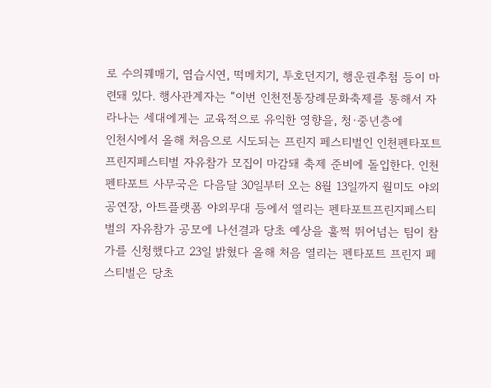로 수의꿰매기, 염습시연, 떡메치기, 투호던지기, 행운권추첨 등이 마련돼 있다. 행사관계자는 “이번 인천전통장례문화축제를 통해서 자라나는 세대에게는 교육적으로 유익한 영향을, 청·중년층에
인천시에서 올해 처음으로 시도되는 프린지 페스티벌인 인천펜타포트프린지페스티벌 자유참가 모집이 마감돼 축제 준비에 돌입한다. 인천펜타포트 사무국은 다음달 30일부터 오는 8월 13일까지 월미도 야외공연장, 아트플랫폼 야외무대 등에서 열리는 펜타포트프린지페스티벌의 자유참가 공모에 나선결과 당초 예상을 훌쩍 뛰어넘는 팀이 참가를 신청했다고 23일 밝혔다 올해 처음 열리는 펜타포트 프린지 페스티벌은 당초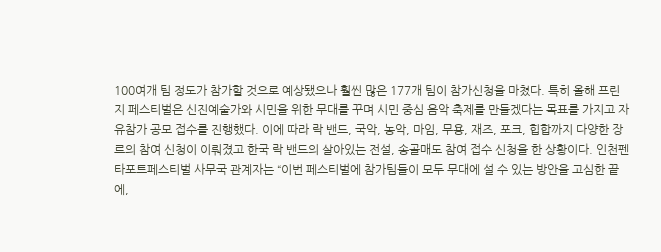100여개 팀 정도가 참가할 것으로 예상됐으나 훨씬 많은 177개 팀이 참가신청을 마쳤다. 특히 올해 프린지 페스티벌은 신진예술가와 시민을 위한 무대를 꾸며 시민 중심 음악 축제를 만들겠다는 목표를 가지고 자유참가 공모 접수를 진행했다. 이에 따라 락 밴드, 국악, 농악, 마임, 무용, 재즈, 포크, 힙합까지 다양한 장르의 참여 신청이 이뤄졌고 한국 락 밴드의 살아있는 전설, 송골매도 참여 접수 신청을 한 상황이다. 인천펜타포트페스티벌 사무국 관계자는 “이번 페스티벌에 참가팀들이 모두 무대에 설 수 있는 방안을 고심한 끝에,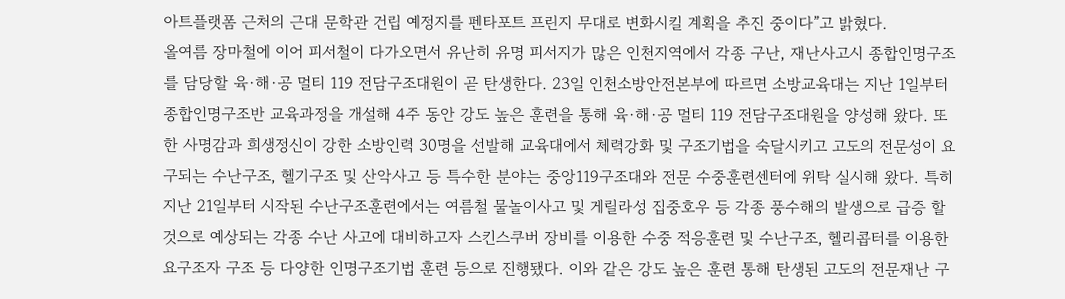아트플랫폼 근처의 근대 문학관 건립 예정지를 펜타포트 프린지 무대로 변화시킬 계획을 추진 중이다”고 밝혔다.
올여름 장마철에 이어 피서철이 다가오면서 유난히 유명 피서지가 많은 인천지역에서 각종 구난, 재난사고시 종합인명구조를 담당할 육·해·공 멀티 119 전담구조대원이 곧 탄생한다. 23일 인천소방안전본부에 따르면 소방교육대는 지난 1일부터 종합인명구조반 교육과정을 개설해 4주 동안 강도 높은 훈련을 통해 육·해·공 멀티 119 전담구조대원을 양성해 왔다. 또한 사명감과 희생정신이 강한 소방인력 30명을 선발해 교육대에서 체력강화 및 구조기법을 숙달시키고 고도의 전문성이 요구되는 수난구조, 헬기구조 및 산악사고 등 특수한 분야는 중앙119구조대와 전문 수중훈련센터에 위탁 실시해 왔다. 특히 지난 21일부터 시작된 수난구조훈련에서는 여름철 물놀이사고 및 게릴라성 집중호우 등 각종 풍수해의 발생으로 급증 할 것으로 예상되는 각종 수난 사고에 대비하고자 스킨스쿠버 장비를 이용한 수중 적응훈련 및 수난구조, 헬리콥터를 이용한 요구조자 구조 등 다양한 인명구조기법 훈련 등으로 진행됐다. 이와 같은 강도 높은 훈련 통해 탄생된 고도의 전문재난 구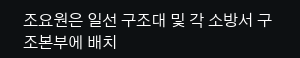조요원은 일선 구조대 및 각 소방서 구조본부에 배치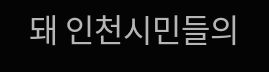돼 인천시민들의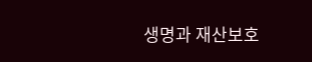생명과 재산보호